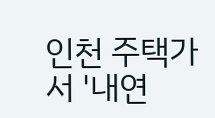인천 주택가서 '내연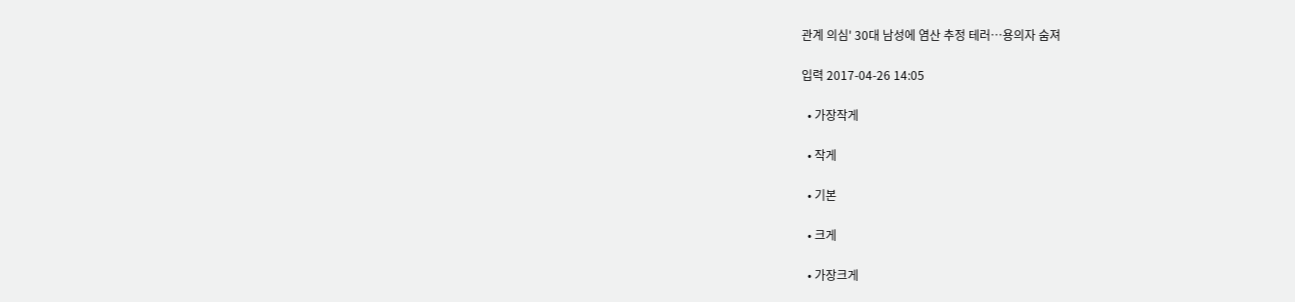관계 의심' 30대 남성에 염산 추정 테러…용의자 숨져

입력 2017-04-26 14:05

  • 가장작게

  • 작게

  • 기본

  • 크게

  • 가장크게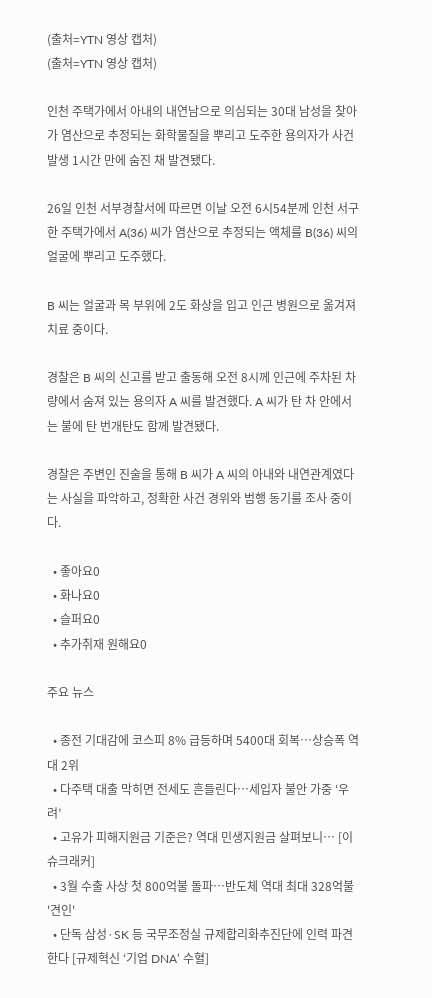(출처=YTN 영상 캡처)
(출처=YTN 영상 캡처)

인천 주택가에서 아내의 내연남으로 의심되는 30대 남성을 찾아가 염산으로 추정되는 화학물질을 뿌리고 도주한 용의자가 사건 발생 1시간 만에 숨진 채 발견됐다.

26일 인천 서부경찰서에 따르면 이날 오전 6시54분께 인천 서구 한 주택가에서 A(36) 씨가 염산으로 추정되는 액체를 B(36) 씨의 얼굴에 뿌리고 도주했다.

B 씨는 얼굴과 목 부위에 2도 화상을 입고 인근 병원으로 옮겨져 치료 중이다.

경찰은 B 씨의 신고를 받고 출동해 오전 8시께 인근에 주차된 차량에서 숨져 있는 용의자 A 씨를 발견했다. A 씨가 탄 차 안에서는 불에 탄 번개탄도 함께 발견됐다.

경찰은 주변인 진술을 통해 B 씨가 A 씨의 아내와 내연관계였다는 사실을 파악하고, 정확한 사건 경위와 범행 동기를 조사 중이다.

  • 좋아요0
  • 화나요0
  • 슬퍼요0
  • 추가취재 원해요0

주요 뉴스

  • 종전 기대감에 코스피 8% 급등하며 5400대 회복…상승폭 역대 2위
  • 다주택 대출 막히면 전세도 흔들린다…세입자 불안 가중 ‘우려’
  • 고유가 피해지원금 기준은? 역대 민생지원금 살펴보니… [이슈크래커]
  • 3월 수출 사상 첫 800억불 돌파⋯반도체 역대 최대 328억불 '견인'
  • 단독 삼성·SK 등 국무조정실 규제합리화추진단에 인력 파견한다 [규제혁신 ‘기업 DNA’ 수혈]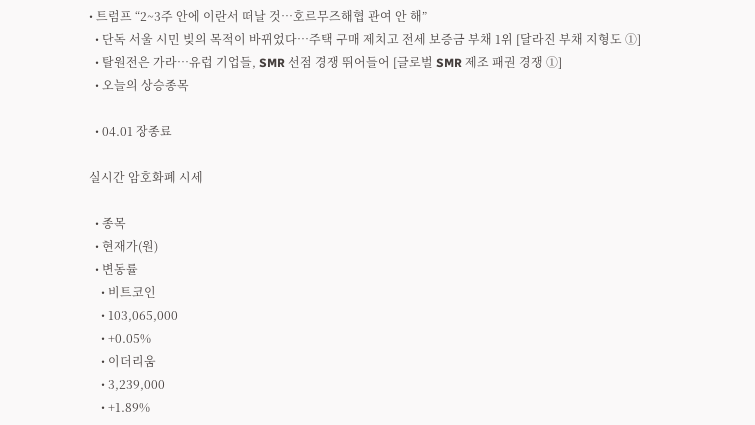• 트럼프 “2~3주 안에 이란서 떠날 것…호르무즈해협 관여 안 해”
  • 단독 서울 시민 빚의 목적이 바뀌었다⋯주택 구매 제치고 전세 보증금 부채 1위 [달라진 부채 지형도 ①]
  • 탈원전은 가라…유럽 기업들, SMR 선점 경쟁 뛰어들어 [글로벌 SMR 제조 패권 경쟁 ①]
  • 오늘의 상승종목

  • 04.01 장종료

실시간 암호화폐 시세

  • 종목
  • 현재가(원)
  • 변동률
    • 비트코인
    • 103,065,000
    • +0.05%
    • 이더리움
    • 3,239,000
    • +1.89%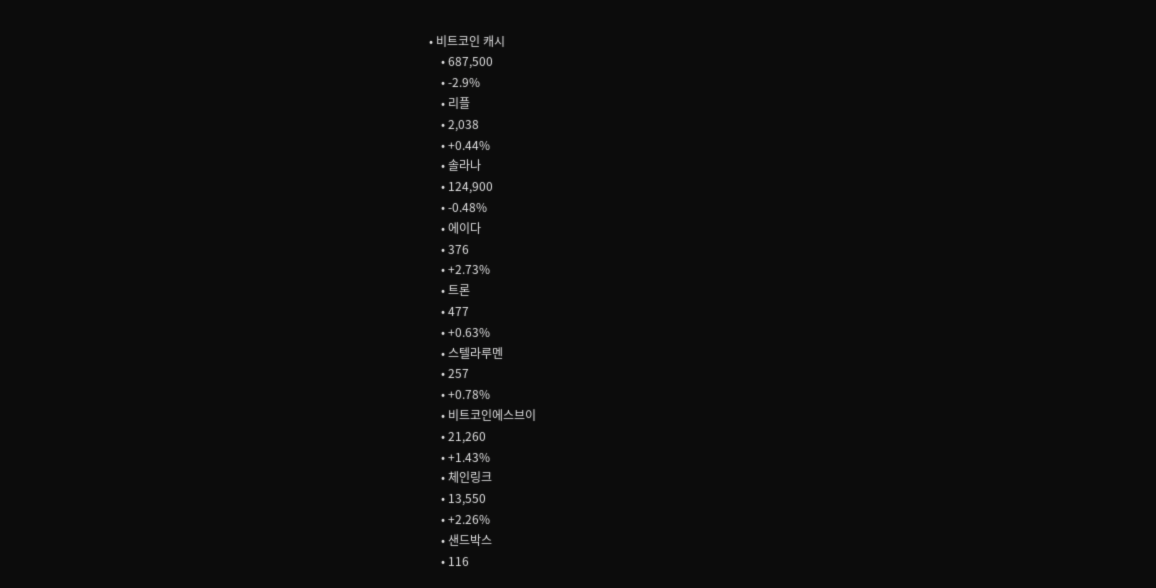• 비트코인 캐시
    • 687,500
    • -2.9%
    • 리플
    • 2,038
    • +0.44%
    • 솔라나
    • 124,900
    • -0.48%
    • 에이다
    • 376
    • +2.73%
    • 트론
    • 477
    • +0.63%
    • 스텔라루멘
    • 257
    • +0.78%
    • 비트코인에스브이
    • 21,260
    • +1.43%
    • 체인링크
    • 13,550
    • +2.26%
    • 샌드박스
    • 116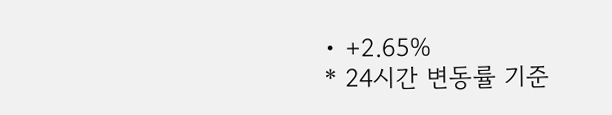• +2.65%
* 24시간 변동률 기준